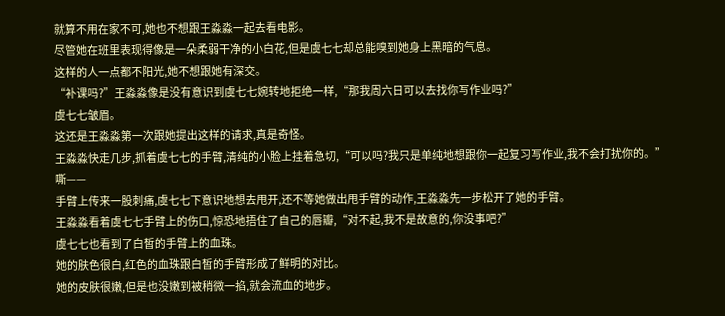就算不用在家不可,她也不想跟王淼淼一起去看电影。
尽管她在班里表现得像是一朵柔弱干净的小白花,但是虞七七却总能嗅到她身上黑暗的气息。
这样的人一点都不阳光,她不想跟她有深交。
“补课吗?”王淼淼像是没有意识到虞七七婉转地拒绝一样,“那我周六日可以去找你写作业吗?”
虞七七皱眉。
这还是王淼淼第一次跟她提出这样的请求,真是奇怪。
王淼淼快走几步,抓着虞七七的手臂,清纯的小脸上挂着急切,“可以吗?我只是单纯地想跟你一起复习写作业,我不会打扰你的。”
嘶——
手臂上传来一股刺痛,虞七七下意识地想去甩开,还不等她做出甩手臂的动作,王淼淼先一步松开了她的手臂。
王淼淼看着虞七七手臂上的伤口,惊恐地捂住了自己的唇瓣,“对不起,我不是故意的,你没事吧?”
虞七七也看到了白皙的手臂上的血珠。
她的肤色很白,红色的血珠跟白皙的手臂形成了鲜明的对比。
她的皮肤很嫩,但是也没嫩到被稍微一掐,就会流血的地步。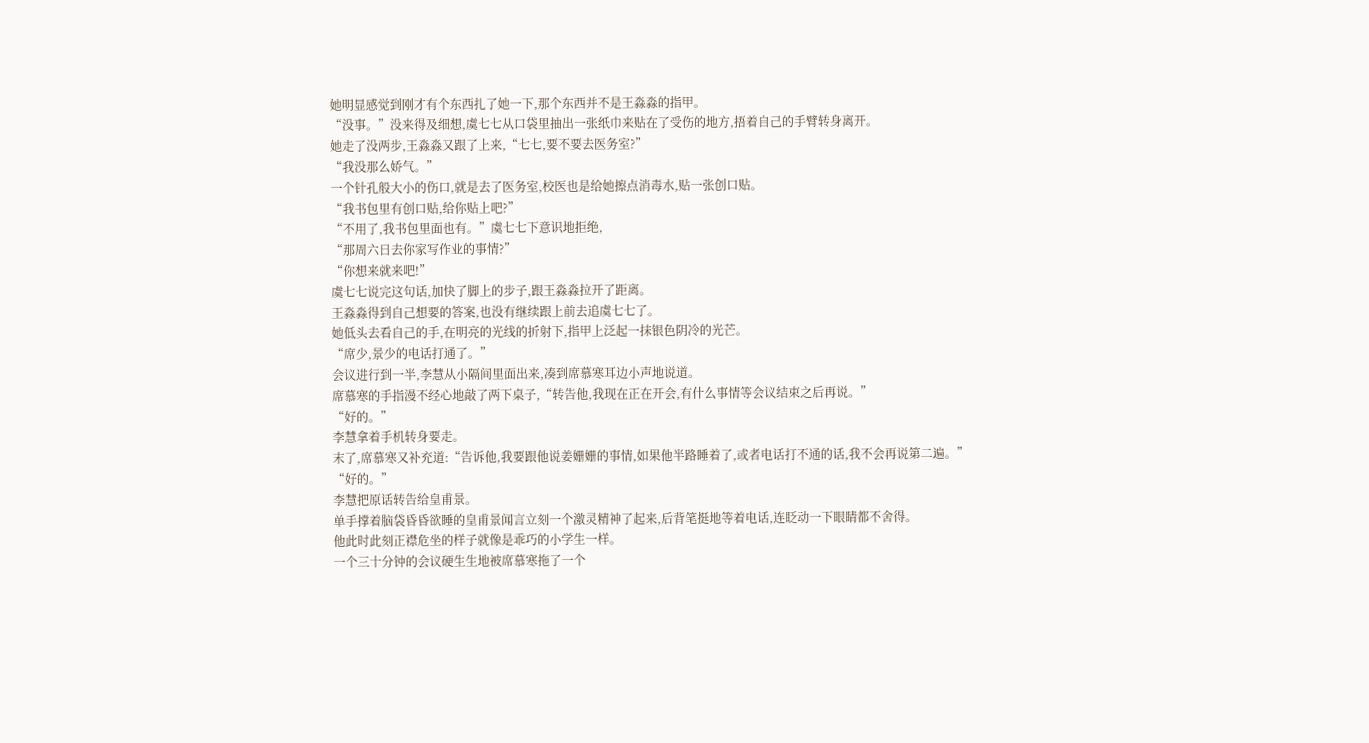她明显感觉到刚才有个东西扎了她一下,那个东西并不是王淼淼的指甲。
“没事。”没来得及细想,虞七七从口袋里抽出一张纸巾来贴在了受伤的地方,捂着自己的手臂转身离开。
她走了没两步,王淼淼又跟了上来,“七七,要不要去医务室?”
“我没那么娇气。”
一个针孔般大小的伤口,就是去了医务室,校医也是给她擦点消毒水,贴一张创口贴。
“我书包里有创口贴,给你贴上吧?”
“不用了,我书包里面也有。”虞七七下意识地拒绝,
“那周六日去你家写作业的事情?”
“你想来就来吧!”
虞七七说完这句话,加快了脚上的步子,跟王淼淼拉开了距离。
王淼淼得到自己想要的答案,也没有继续跟上前去追虞七七了。
她低头去看自己的手,在明亮的光线的折射下,指甲上泛起一抹银色阴冷的光芒。
“席少,景少的电话打通了。”
会议进行到一半,李慧从小隔间里面出来,凑到席慕寒耳边小声地说道。
席慕寒的手指漫不经心地敲了两下桌子,“转告他,我现在正在开会,有什么事情等会议结束之后再说。”
“好的。”
李慧拿着手机转身要走。
末了,席慕寒又补充道:“告诉他,我要跟他说姜姗姗的事情,如果他半路睡着了,或者电话打不通的话,我不会再说第二遍。”
“好的。”
李慧把原话转告给皇甫景。
单手撑着脑袋昏昏欲睡的皇甫景闻言立刻一个激灵精神了起来,后背笔挺地等着电话,连眨动一下眼睛都不舍得。
他此时此刻正襟危坐的样子就像是乖巧的小学生一样。
一个三十分钟的会议硬生生地被席慕寒拖了一个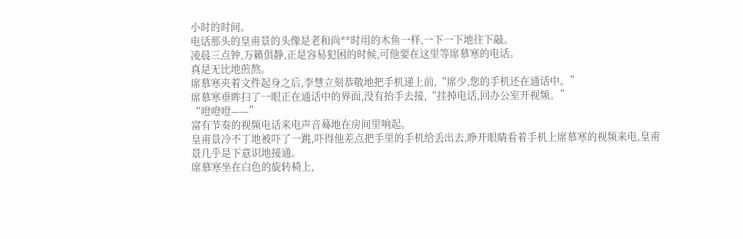小时的时间。
电话那头的皇甫景的头像是老和尚**时用的木鱼一样,一下一下地往下敲。
凌晨三点钟,万籁俱静,正是容易犯困的时候,可他要在这里等席慕寒的电话。
真是无比地煎熬。
席慕寒夹着文件起身之后,李慧立刻恭敬地把手机递上前,“席少,您的手机还在通话中。”
席慕寒垂眸扫了一眼正在通话中的界面,没有抬手去接,“挂掉电话,回办公室开视频。”
“噔噔噔——”
富有节奏的视频电话来电声音蓦地在房间里响起。
皇甫景冷不丁地被吓了一跳,吓得他差点把手里的手机给丢出去,睁开眼睛看着手机上席慕寒的视频来电,皇甫景几乎是下意识地接通。
席慕寒坐在白色的旋转椅上,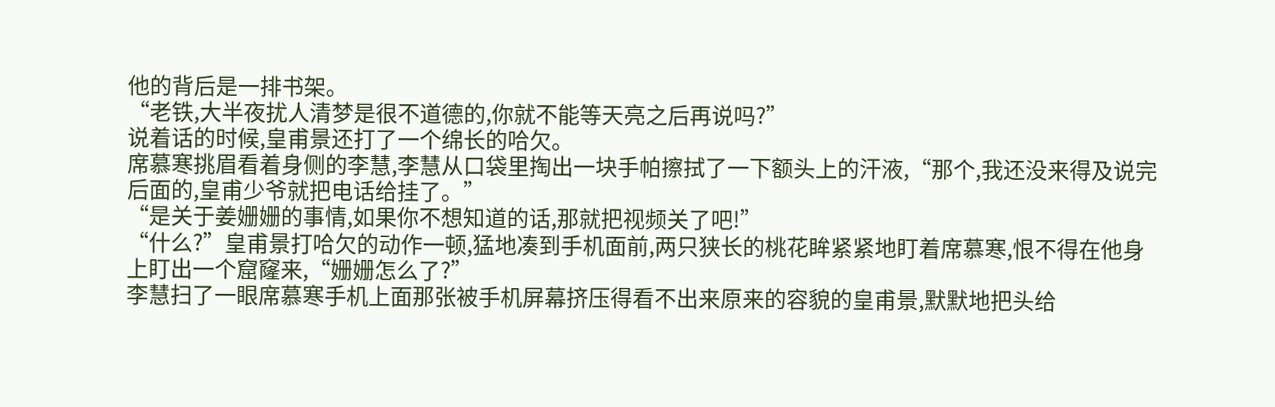他的背后是一排书架。
“老铁,大半夜扰人清梦是很不道德的,你就不能等天亮之后再说吗?”
说着话的时候,皇甫景还打了一个绵长的哈欠。
席慕寒挑眉看着身侧的李慧,李慧从口袋里掏出一块手帕擦拭了一下额头上的汗液,“那个,我还没来得及说完后面的,皇甫少爷就把电话给挂了。”
“是关于姜姗姗的事情,如果你不想知道的话,那就把视频关了吧!”
“什么?”皇甫景打哈欠的动作一顿,猛地凑到手机面前,两只狭长的桃花眸紧紧地盯着席慕寒,恨不得在他身上盯出一个窟窿来,“姗姗怎么了?”
李慧扫了一眼席慕寒手机上面那张被手机屏幕挤压得看不出来原来的容貌的皇甫景,默默地把头给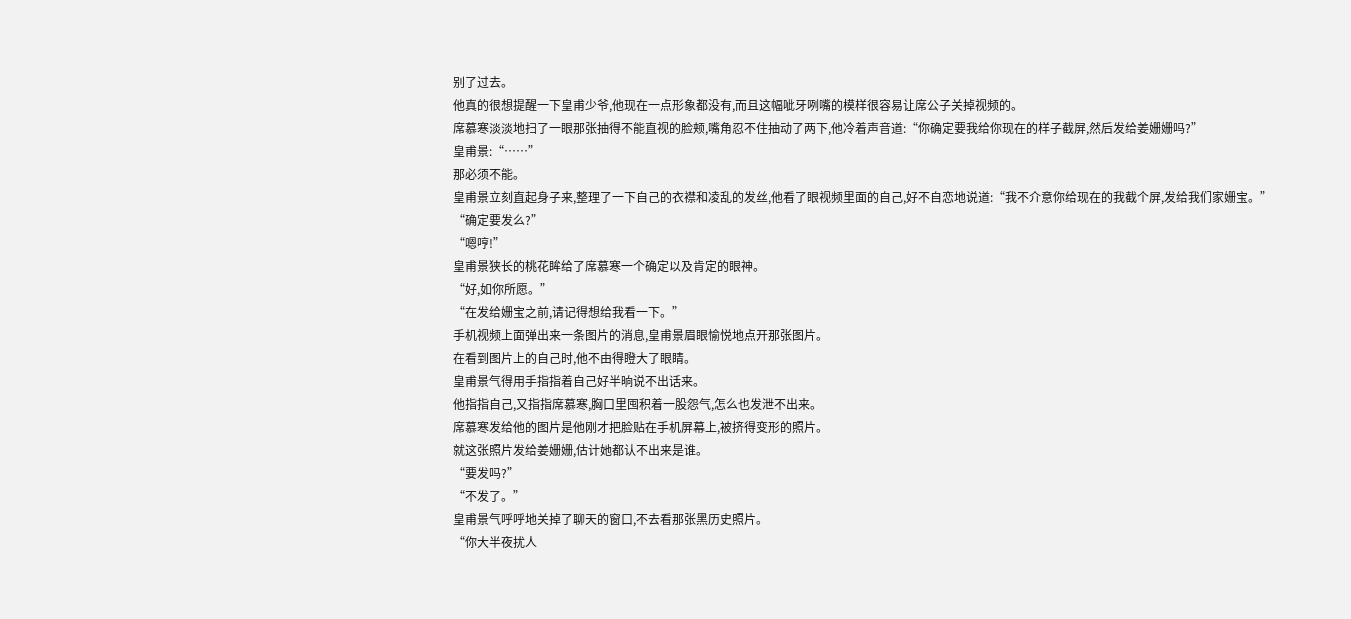别了过去。
他真的很想提醒一下皇甫少爷,他现在一点形象都没有,而且这幅呲牙咧嘴的模样很容易让席公子关掉视频的。
席慕寒淡淡地扫了一眼那张抽得不能直视的脸颊,嘴角忍不住抽动了两下,他冷着声音道:“你确定要我给你现在的样子截屏,然后发给姜姗姗吗?”
皇甫景:“……”
那必须不能。
皇甫景立刻直起身子来,整理了一下自己的衣襟和凌乱的发丝,他看了眼视频里面的自己,好不自恋地说道:“我不介意你给现在的我截个屏,发给我们家姗宝。”
“确定要发么?”
“嗯哼!”
皇甫景狭长的桃花眸给了席慕寒一个确定以及肯定的眼神。
“好,如你所愿。”
“在发给姗宝之前,请记得想给我看一下。”
手机视频上面弹出来一条图片的消息,皇甫景眉眼愉悦地点开那张图片。
在看到图片上的自己时,他不由得瞪大了眼睛。
皇甫景气得用手指指着自己好半晌说不出话来。
他指指自己,又指指席慕寒,胸口里囤积着一股怨气,怎么也发泄不出来。
席慕寒发给他的图片是他刚才把脸贴在手机屏幕上,被挤得变形的照片。
就这张照片发给姜姗姗,估计她都认不出来是谁。
“要发吗?”
“不发了。”
皇甫景气呼呼地关掉了聊天的窗口,不去看那张黑历史照片。
“你大半夜扰人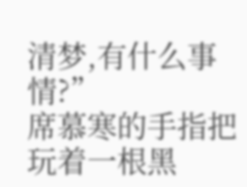清梦,有什么事情?”
席慕寒的手指把玩着一根黑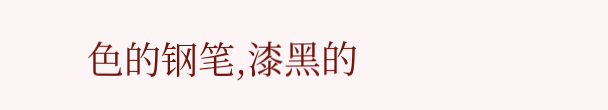色的钢笔,漆黑的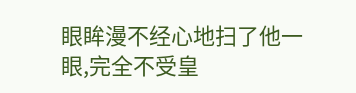眼眸漫不经心地扫了他一眼,完全不受皇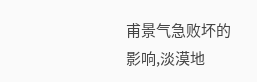甫景气急败坏的影响,淡漠地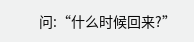问:“什么时候回来?”